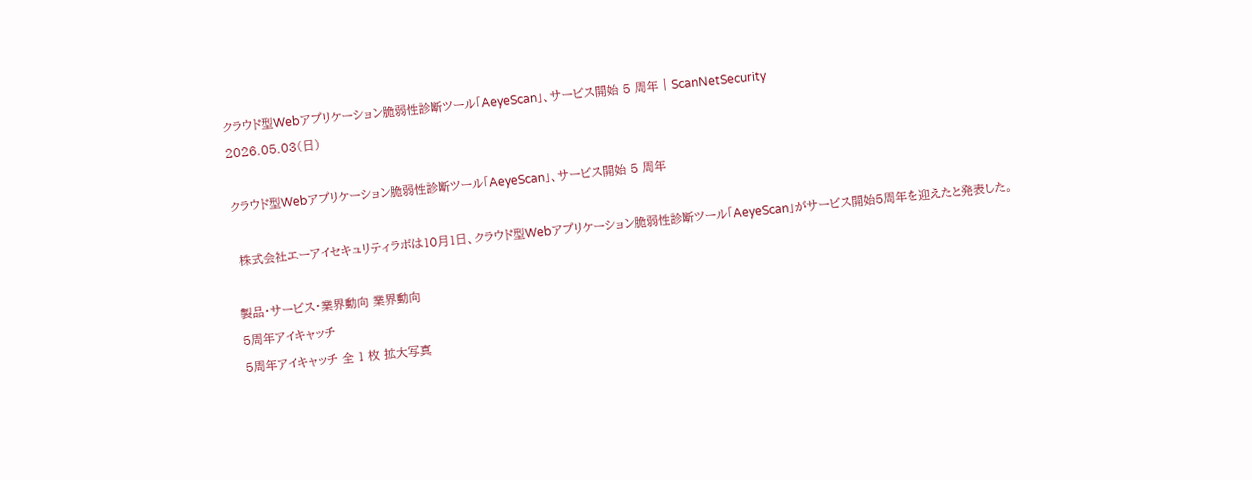クラウド型Webアプリケーション脆弱性診断ツール「AeyeScan」、サービス開始 5 周年 | ScanNetSecurity
2026.05.03(日)

クラウド型Webアプリケーション脆弱性診断ツール「AeyeScan」、サービス開始 5 周年

 株式会社エーアイセキュリティラボは10月1日、クラウド型Webアプリケーション脆弱性診断ツール「AeyeScan」がサービス開始5周年を迎えたと発表した。

製品・サービス・業界動向 業界動向
5周年アイキャッチ
5周年アイキャッチ 全 1 枚 拡大写真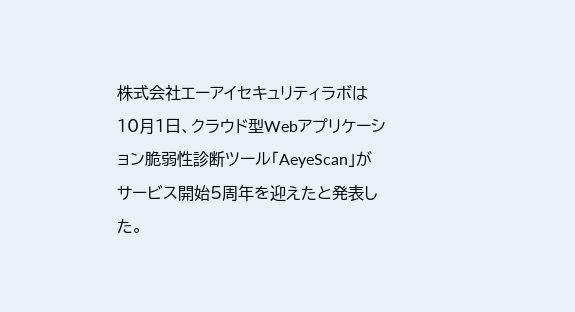株式会社エーアイセキュリティラボは10月1日、クラウド型Webアプリケーション脆弱性診断ツール「AeyeScan」がサービス開始5周年を迎えたと発表した。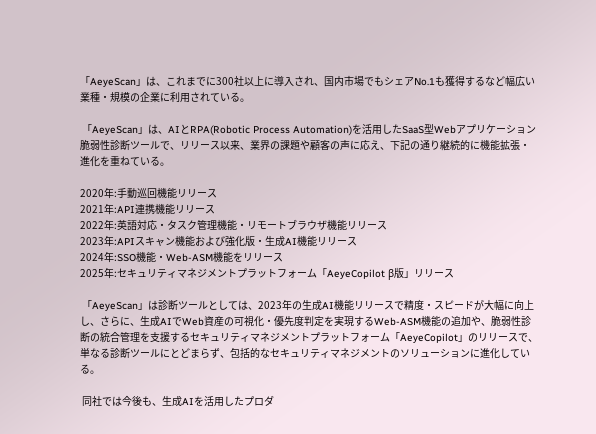「AeyeScan」は、これまでに300社以上に導入され、国内市場でもシェアNo.1も獲得するなど幅広い業種・規模の企業に利用されている。

 「AeyeScan」は、AIとRPA(Robotic Process Automation)を活用したSaaS型Webアプリケーション脆弱性診断ツールで、リリース以来、業界の課題や顧客の声に応え、下記の通り継続的に機能拡張・進化を重ねている。

2020年:手動巡回機能リリース
2021年:API連携機能リリース
2022年:英語対応・タスク管理機能・リモートブラウザ機能リリース
2023年:APIスキャン機能および強化版・生成AI機能リリース
2024年:SSO機能・Web-ASM機能をリリース
2025年:セキュリティマネジメントプラットフォーム「AeyeCopilot β版」リリース

 「AeyeScan」は診断ツールとしては、2023年の生成AI機能リリースで精度・スピードが大幅に向上し、さらに、生成AIでWeb資産の可視化・優先度判定を実現するWeb-ASM機能の追加や、脆弱性診断の統合管理を支援するセキュリティマネジメントプラットフォーム「AeyeCopilot」のリリースで、単なる診断ツールにとどまらず、包括的なセキュリティマネジメントのソリューションに進化している。

 同社では今後も、生成AIを活用したプロダ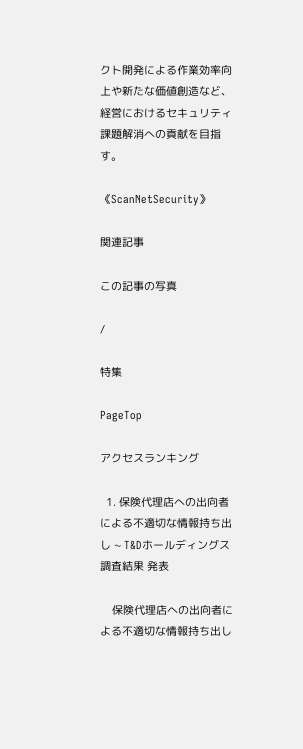クト開発による作業効率向上や新たな価値創造など、経営におけるセキュリティ課題解消への貢献を目指す。

《ScanNetSecurity》

関連記事

この記事の写真

/

特集

PageTop

アクセスランキング

  1. 保険代理店への出向者による不適切な情報持ち出し ~ T&Dホールディングス 調査結果 発表

    保険代理店への出向者による不適切な情報持ち出し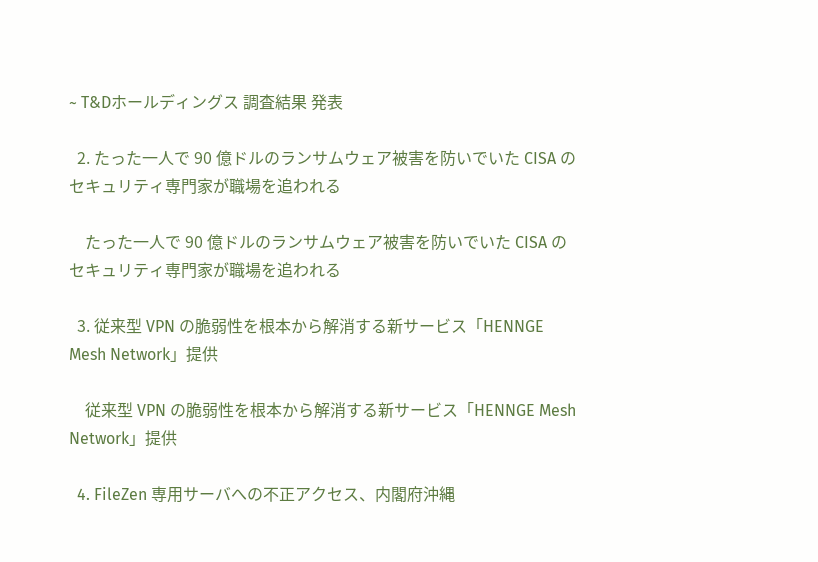~ T&Dホールディングス 調査結果 発表

  2. たった一人で 90 億ドルのランサムウェア被害を防いでいた CISA のセキュリティ専門家が職場を追われる

    たった一人で 90 億ドルのランサムウェア被害を防いでいた CISA のセキュリティ専門家が職場を追われる

  3. 従来型 VPN の脆弱性を根本から解消する新サービス「HENNGE Mesh Network」提供

    従来型 VPN の脆弱性を根本から解消する新サービス「HENNGE Mesh Network」提供

  4. FileZen 専用サーバへの不正アクセス、内閣府沖縄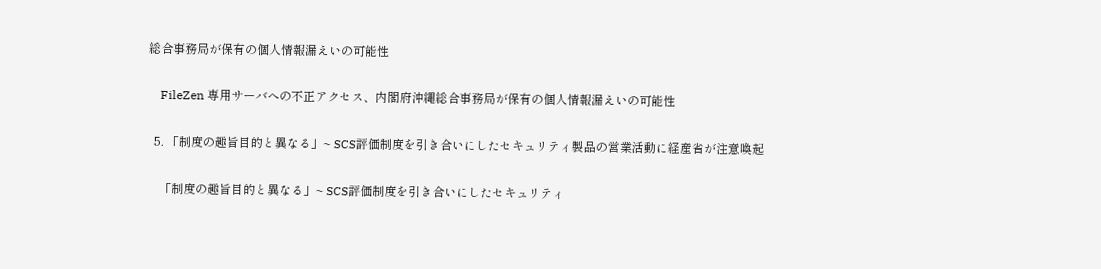総合事務局が保有の個人情報漏えいの可能性

    FileZen 専用サーバへの不正アクセス、内閣府沖縄総合事務局が保有の個人情報漏えいの可能性

  5. 「制度の趣旨目的と異なる」~ SCS評価制度を引き合いにしたセキュリティ製品の営業活動に経産省が注意喚起

    「制度の趣旨目的と異なる」~ SCS評価制度を引き合いにしたセキュリティ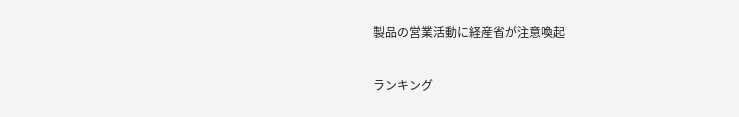製品の営業活動に経産省が注意喚起

ランキング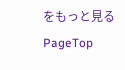をもっと見る
PageTop